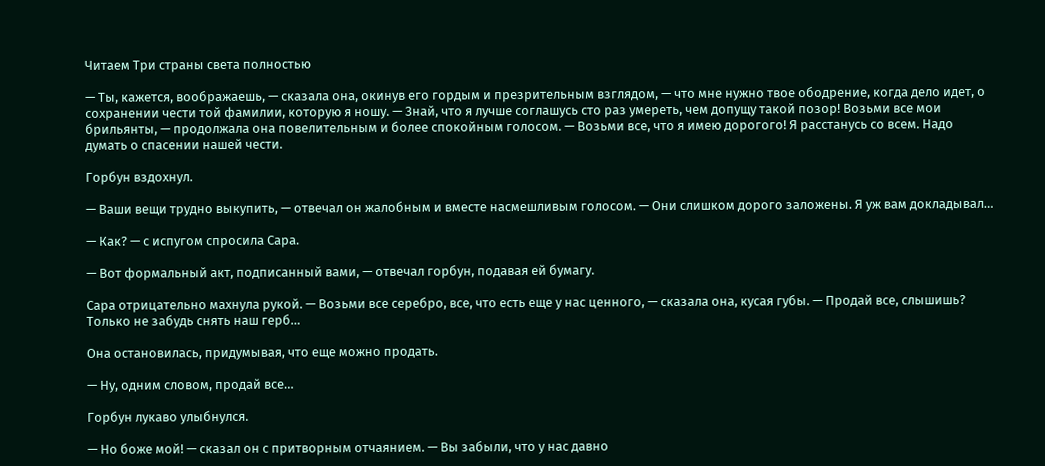Читаем Три страны света полностью

— Ты, кажется, воображаешь, — сказала она, окинув его гордым и презрительным взглядом, — что мне нужно твое ободрение, когда дело идет, о сохранении чести той фамилии, которую я ношу. — Знай, что я лучше соглашусь сто раз умереть, чем допущу такой позор! Возьми все мои брильянты, — продолжала она повелительным и более спокойным голосом. — Возьми все, что я имею дорогого! Я расстанусь со всем. Надо думать о спасении нашей чести.

Горбун вздохнул.

— Ваши вещи трудно выкупить, — отвечал он жалобным и вместе насмешливым голосом. — Они слишком дорого заложены. Я уж вам докладывал…

— Как? — с испугом спросила Сара.

— Вот формальный акт, подписанный вами, — отвечал горбун, подавая ей бумагу.

Сара отрицательно махнула рукой. — Возьми все серебро, все, что есть еще у нас ценного, — сказала она, кусая губы. — Продай все, слышишь? Только не забудь снять наш герб…

Она остановилась, придумывая, что еще можно продать.

— Ну, одним словом, продай все…

Горбун лукаво улыбнулся.

— Но боже мой! — сказал он с притворным отчаянием. — Вы забыли, что у нас давно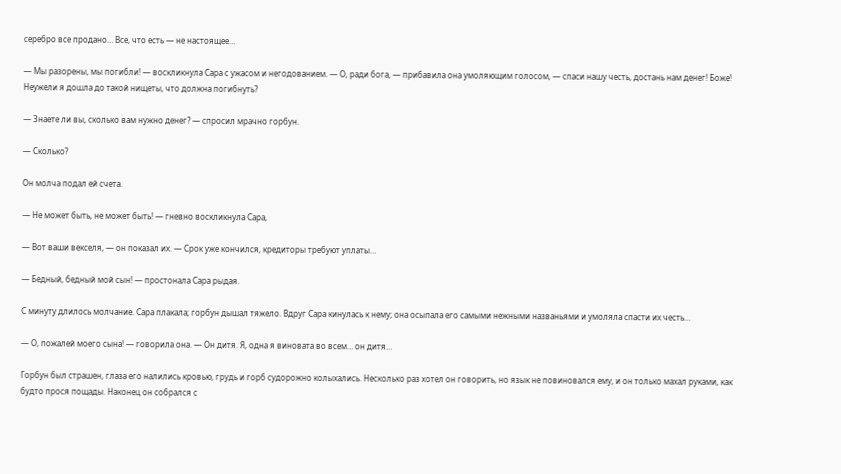серебро все продано… Все, что есть — не настоящее…

— Мы разорены, мы погибли! — воскликнула Сара с ужасом и негодованием. — О, ради бога, — прибавила она умоляющим голосом, — спаси нашу честь, достань нам денег! Боже! Неужели я дошла до такой нищеты, что должна погибнуть?

— Знаете ли вы, сколько вам нужно денег? — спросил мрачно горбун.

— Сколько?

Он молча подал ей счета.

— Не может быть, не может быть! — гневно воскликнула Сара,

— Вот ваши векселя, — он показал их. — Срок уже кончился, кредиторы требуют уплаты…

— Бедный, бедный мой сын! — простонала Сара рыдая.

С минуту длилось молчание. Сара плакала; горбун дышал тяжело. Вдруг Сара кинулась к нему; она осыпала его самыми нежными названьями и умоляла спасти их честь…

— О, пожалей моего сына! — говорила она. — Он дитя. Я, одна я виновата во всем… он дитя…

Горбун был страшен, глаза его налились кровью, грудь и горб судорожно колыхались. Несколько раз хотел он говорить, но язык не повиновался ему, и он только махал руками, как будто прося пощады. Наконец он собрался с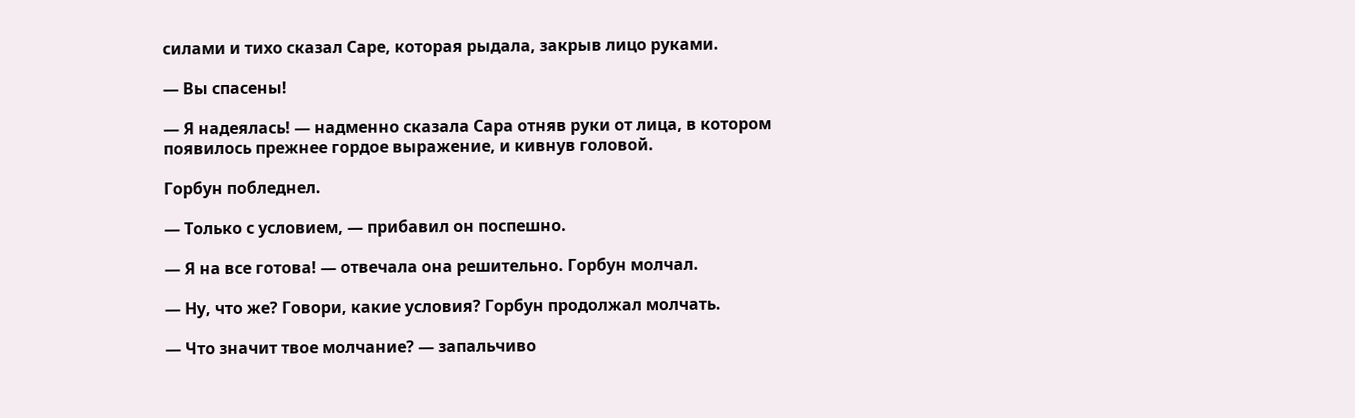силами и тихо сказал Саре, которая рыдала, закрыв лицо руками.

— Вы спасены!

— Я надеялась! — надменно сказала Сара отняв руки от лица, в котором появилось прежнее гордое выражение, и кивнув головой.

Горбун побледнел.

— Только с условием, — прибавил он поспешно.

— Я на все готова! — отвечала она решительно. Горбун молчал.

— Ну, что же? Говори, какие условия? Горбун продолжал молчать.

— Что значит твое молчание? — запальчиво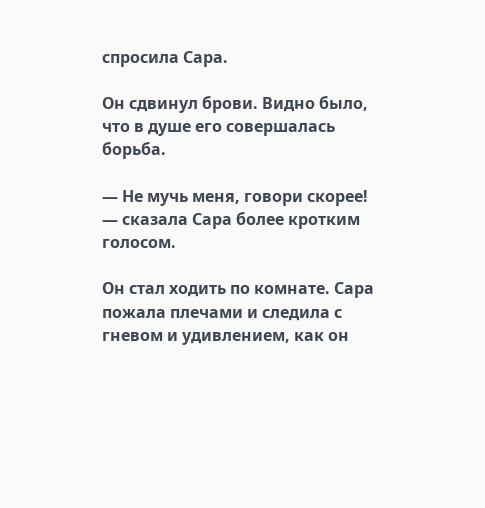спросила Сара.

Он сдвинул брови. Видно было, что в душе его совершалась борьба.

— Не мучь меня, говори скорее! — сказала Сара более кротким голосом.

Он стал ходить по комнате. Сара пожала плечами и следила с гневом и удивлением, как он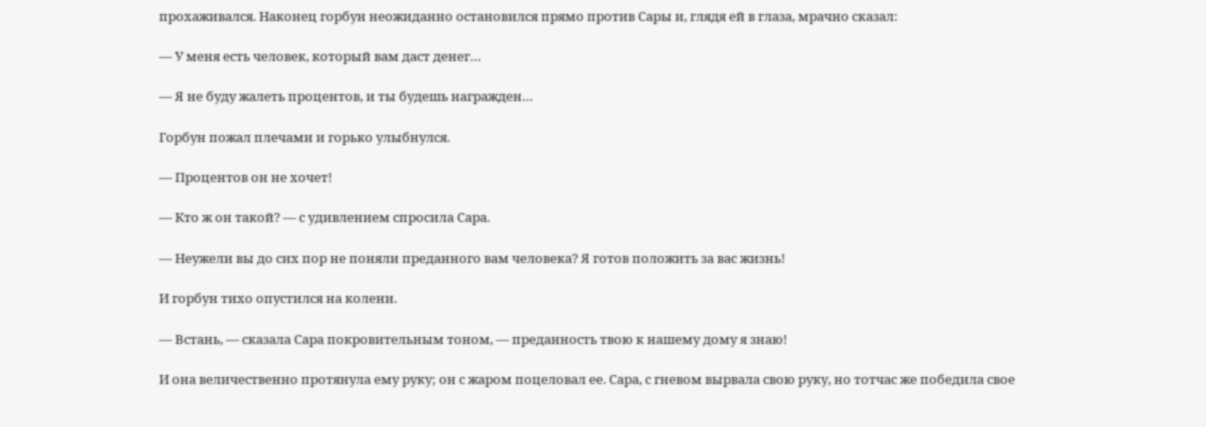прохаживался. Наконец горбун неожиданно остановился прямо против Сары и, глядя ей в глаза, мрачно сказал:

— У меня есть человек, который вам даст денег…

— Я не буду жалеть процентов, и ты будешь награжден…

Горбун пожал плечами и горько улыбнулся.

— Процентов он не хочет!

— Кто ж он такой? — с удивлением спросила Сара.

— Неужели вы до сих пор не поняли преданного вам человека? Я готов положить за вас жизнь!

И горбун тихо опустился на колени.

— Встань, — сказала Сара покровительным тоном, — преданность твою к нашему дому я знаю!

И она величественно протянула ему руку; он с жаром поцеловал ее. Сара, с гневом вырвала свою руку, но тотчас же победила свое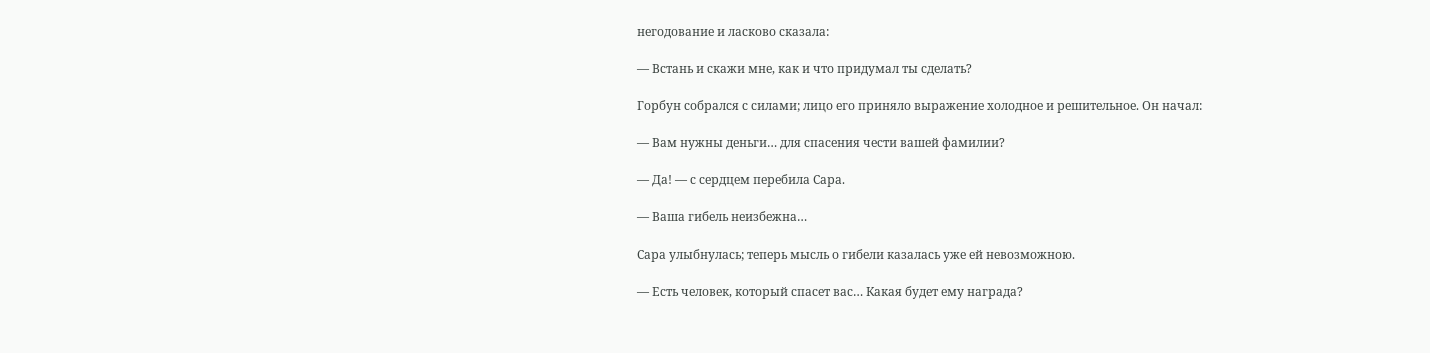негодование и ласково сказала:

— Встань и скажи мне, как и что придумал ты сделать?

Горбун собрался с силами; лицо его приняло выражение холодное и решительное. Он начал:

— Вам нужны деньги… для спасения чести вашей фамилии?

— Да! — с сердцем перебила Сара.

— Ваша гибель неизбежна…

Сара улыбнулась; теперь мысль о гибели казалась уже ей невозможною.

— Есть человек, который спасет вас… Какая будет ему награда?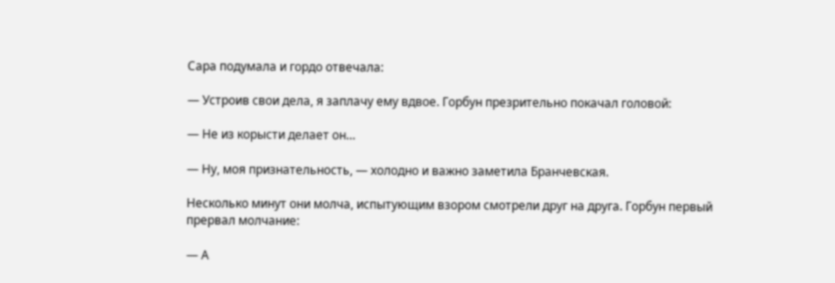Сара подумала и гордо отвечала:

— Устроив свои дела, я заплачу ему вдвое. Горбун презрительно покачал головой:

— Не из корысти делает он…

— Ну, моя признательность, — холодно и важно заметила Бранчевская.

Несколько минут они молча, испытующим взором смотрели друг на друга. Горбун первый прервал молчание:

— А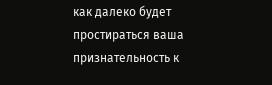как далеко будет простираться ваша признательность к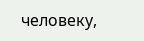человеку,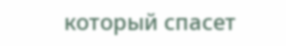который спасет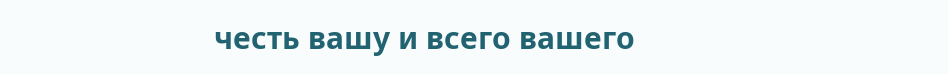честь вашу и всего вашего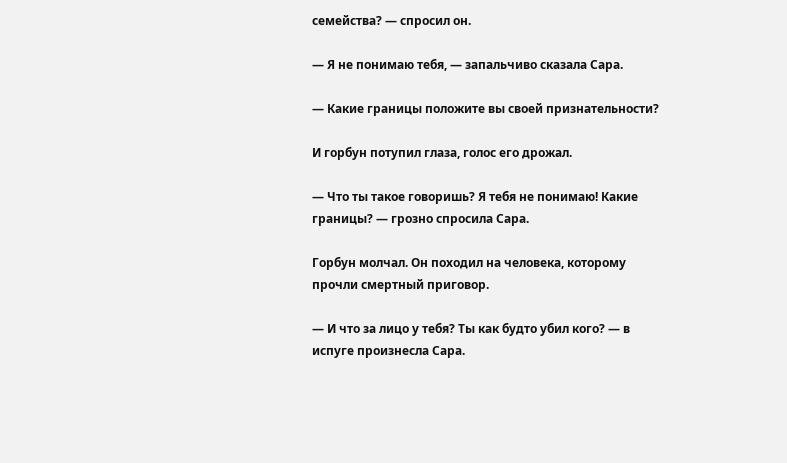семейства? — спросил он.

— Я не понимаю тебя, — запальчиво сказала Сара.

— Какие границы положите вы своей признательности?

И горбун потупил глаза, голос его дрожал.

— Что ты такое говоришь? Я тебя не понимаю! Какие границы? — грозно спросила Сара.

Горбун молчал. Он походил на человека, которому прочли смертный приговор.

— И что за лицо у тебя? Ты как будто убил кого? — в испуге произнесла Сара.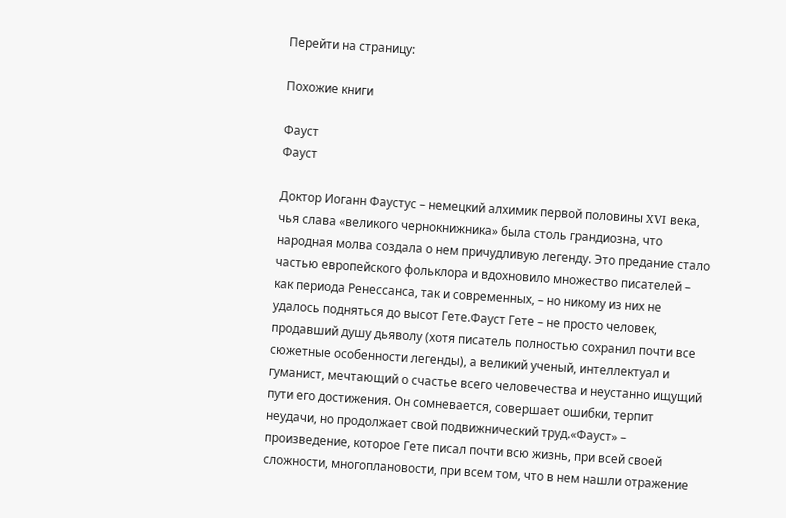Перейти на страницу:

Похожие книги

Фауст
Фауст

Доктор Иоганн Фаустус – немецкий алхимик первой половины XVI века, чья слава «великого чернокнижника» была столь грандиозна, что народная молва создала о нем причудливую легенду. Это предание стало частью европейского фольклора и вдохновило множество писателей – как периода Ренессанса, так и современных, – но никому из них не удалось подняться до высот Гете.Фауст Гете – не просто человек, продавший душу дьяволу (хотя писатель полностью сохранил почти все сюжетные особенности легенды), а великий ученый, интеллектуал и гуманист, мечтающий о счастье всего человечества и неустанно ищущий пути его достижения. Он сомневается, совершает ошибки, терпит неудачи, но продолжает свой подвижнический труд.«Фауст» – произведение, которое Гете писал почти всю жизнь, при всей своей сложности, многоплановости, при всем том, что в нем нашли отражение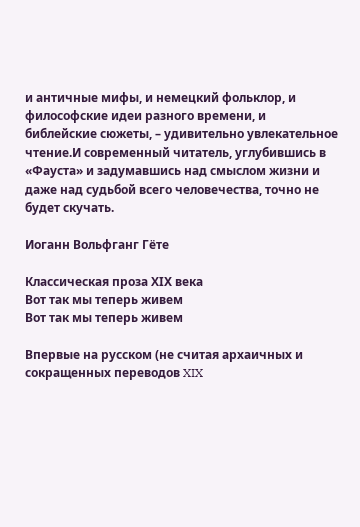и античные мифы, и немецкий фольклор, и философские идеи разного времени, и библейские сюжеты, – удивительно увлекательное чтение.И современный читатель, углубившись в «Фауста» и задумавшись над смыслом жизни и даже над судьбой всего человечества, точно не будет скучать.

Иоганн Вольфганг Гёте

Классическая проза ХIX века
Вот так мы теперь живем
Вот так мы теперь живем

Впервые на русском (не считая архаичных и сокращенных переводов XIX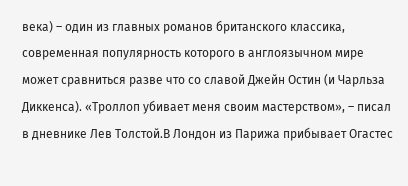века) – один из главных романов британского классика, современная популярность которого в англоязычном мире может сравниться разве что со славой Джейн Остин (и Чарльза Диккенса). «Троллоп убивает меня своим мастерством», – писал в дневнике Лев Толстой.В Лондон из Парижа прибывает Огастес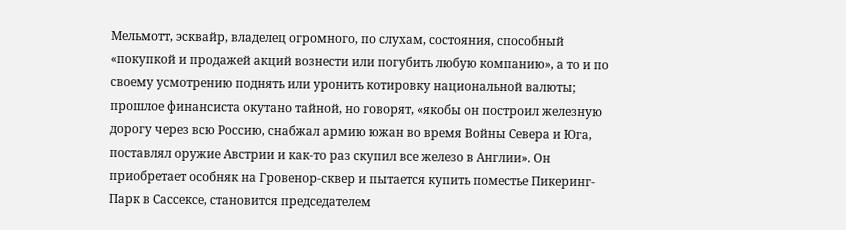Мельмотт, эсквайр, владелец огромного, по слухам, состояния, способный «покупкой и продажей акций вознести или погубить любую компанию», а то и по своему усмотрению поднять или уронить котировку национальной валюты; прошлое финансиста окутано тайной, но говорят, «якобы он построил железную дорогу через всю Россию, снабжал армию южан во время Войны Севера и Юга, поставлял оружие Австрии и как-то раз скупил все железо в Англии». Он приобретает особняк на Гровенор-сквер и пытается купить поместье Пикеринг-Парк в Сассексе, становится председателем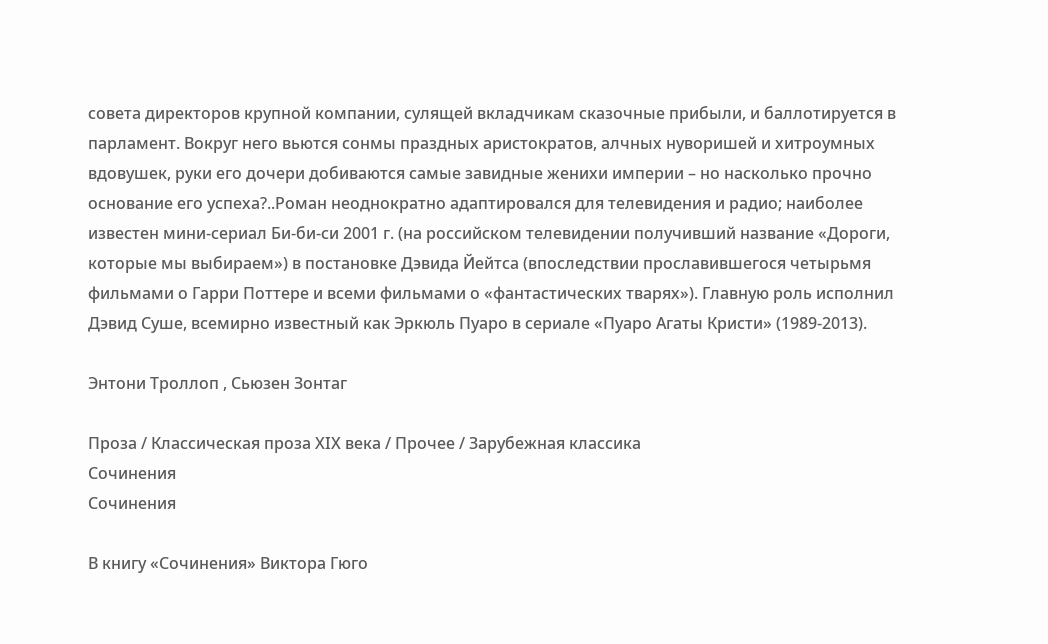совета директоров крупной компании, сулящей вкладчикам сказочные прибыли, и баллотируется в парламент. Вокруг него вьются сонмы праздных аристократов, алчных нуворишей и хитроумных вдовушек, руки его дочери добиваются самые завидные женихи империи – но насколько прочно основание его успеха?..Роман неоднократно адаптировался для телевидения и радио; наиболее известен мини-сериал Би-би-си 2001 г. (на российском телевидении получивший название «Дороги, которые мы выбираем») в постановке Дэвида Йейтса (впоследствии прославившегося четырьмя фильмами о Гарри Поттере и всеми фильмами о «фантастических тварях»). Главную роль исполнил Дэвид Суше, всемирно известный как Эркюль Пуаро в сериале «Пуаро Агаты Кристи» (1989-2013).

Энтони Троллоп , Сьюзен Зонтаг

Проза / Классическая проза ХIX века / Прочее / Зарубежная классика
Сочинения
Сочинения

В книгу «Сочинения» Виктора Гюго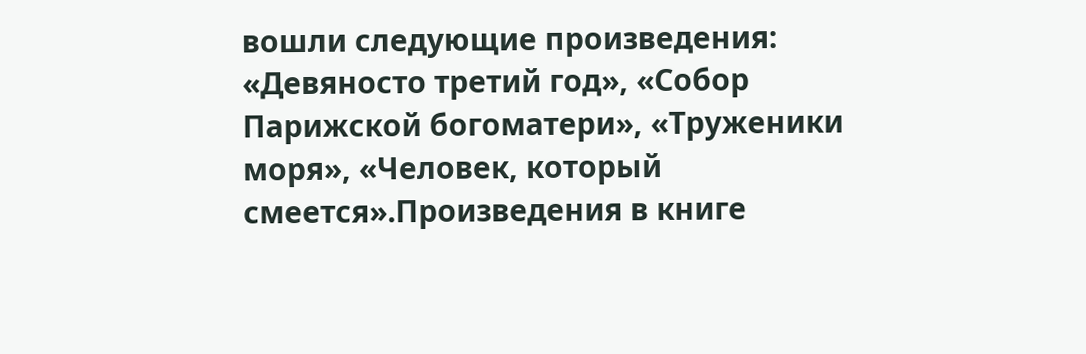вошли следующие произведения: «Девяносто третий год», «Собор Парижской богоматери», «Труженики моря», «Человек, который смеется».Произведения в книге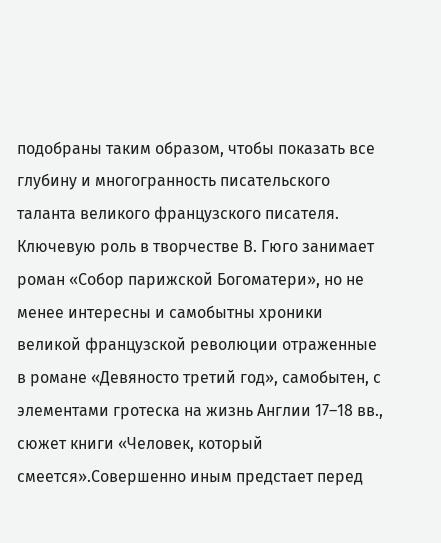подобраны таким образом, чтобы показать все глубину и многогранность писательского таланта великого французского писателя. Ключевую роль в творчестве В. Гюго занимает роман «Собор парижской Богоматери», но не менее интересны и самобытны хроники великой французской революции отраженные в романе «Девяносто третий год», самобытен, с элементами гротеска на жизнь Англии 17–18 вв., сюжет книги «Человек, который смеется».Совершенно иным предстает перед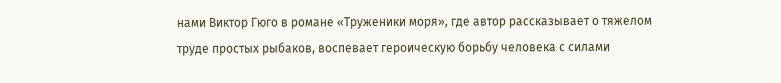нами Виктор Гюго в романе «Труженики моря», где автор рассказывает о тяжелом труде простых рыбаков, воспевает героическую борьбу человека с силами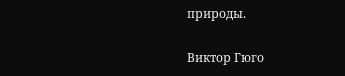природы.

Виктор Гюго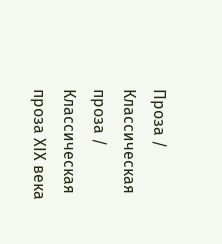Проза / Классическая проза / Классическая проза ХIX века